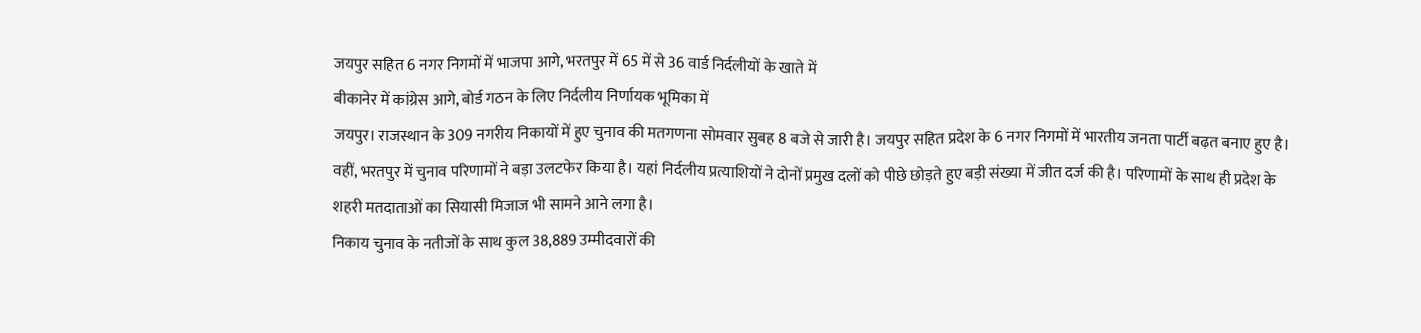जयपुर सहित 6 नगर निगमों में भाजपा आगे, भरतपुर में 65 में से 36 वार्ड निर्दलीयों के खाते में
बीकानेर में कांग्रेस आगे, बोर्ड गठन के लिए निर्दलीय निर्णायक भूमिका में
जयपुर। राजस्थान के 309 नगरीय निकायों में हुए चुनाव की मतगणना सोमवार सुबह 8 बजे से जारी है। जयपुर सहित प्रदेश के 6 नगर निगमों में भारतीय जनता पार्टी बढ़त बनाए हुए है। वहीं, भरतपुर में चुनाव परिणामों ने बड़ा उलटफेर किया है। यहां निर्दलीय प्रत्याशियों ने दोनों प्रमुख दलों को पीछे छोड़ते हुए बड़ी संख्या में जीत दर्ज की है। परिणामों के साथ ही प्रदेश के शहरी मतदाताओं का सियासी मिजाज भी सामने आने लगा है।
निकाय चुनाव के नतीजों के साथ कुल 38,889 उम्मीदवारों की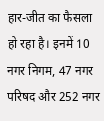हार-जीत का फैसला हो रहा है। इनमें 10 नगर निगम, 47 नगर परिषद और 252 नगर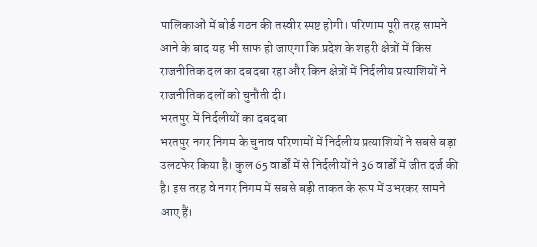पालिकाओं में बोर्ड गठन की तस्वीर स्पष्ट होगी। परिणाम पूरी तरह सामने आने के बाद यह भी साफ हो जाएगा कि प्रदेश के शहरी क्षेत्रों में किस राजनीतिक दल का दबदबा रहा और किन क्षेत्रों में निर्दलीय प्रत्याशियों ने राजनीतिक दलों को चुनौती दी।
भरतपुर में निर्दलीयों का दबदबा
भरतपुर नगर निगम के चुनाव परिणामों में निर्दलीय प्रत्याशियों ने सबसे बड़ा उलटफेर किया है। कुल 65 वार्डों में से निर्दलीयों ने 36 वार्डों में जीत दर्ज की है। इस तरह वे नगर निगम में सबसे बड़ी ताकत के रूप में उभरकर सामने आए हैं।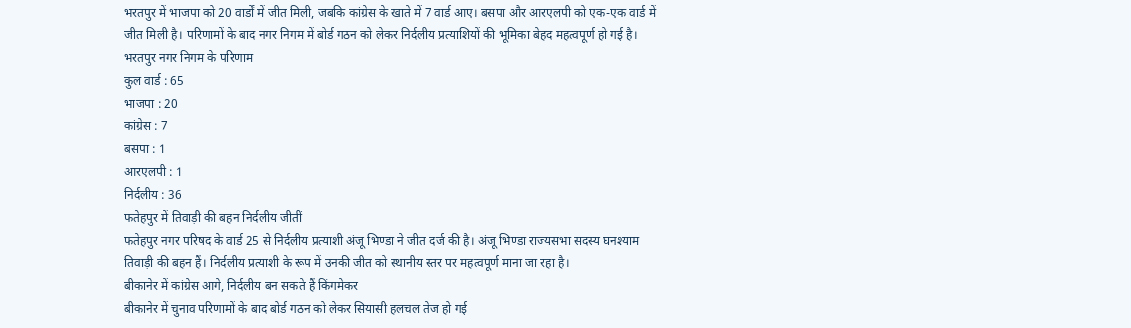भरतपुर में भाजपा को 20 वार्डों में जीत मिली, जबकि कांग्रेस के खाते में 7 वार्ड आए। बसपा और आरएलपी को एक-एक वार्ड में जीत मिली है। परिणामों के बाद नगर निगम में बोर्ड गठन को लेकर निर्दलीय प्रत्याशियों की भूमिका बेहद महत्वपूर्ण हो गई है।
भरतपुर नगर निगम के परिणाम
कुल वार्ड : 65
भाजपा : 20
कांग्रेस : 7
बसपा : 1
आरएलपी : 1
निर्दलीय : 36
फतेहपुर में तिवाड़ी की बहन निर्दलीय जीतीं
फतेहपुर नगर परिषद के वार्ड 25 से निर्दलीय प्रत्याशी अंजू भिण्डा ने जीत दर्ज की है। अंजू भिण्डा राज्यसभा सदस्य घनश्याम तिवाड़ी की बहन हैं। निर्दलीय प्रत्याशी के रूप में उनकी जीत को स्थानीय स्तर पर महत्वपूर्ण माना जा रहा है।
बीकानेर में कांग्रेस आगे, निर्दलीय बन सकते हैं किंगमेकर
बीकानेर में चुनाव परिणामों के बाद बोर्ड गठन को लेकर सियासी हलचल तेज हो गई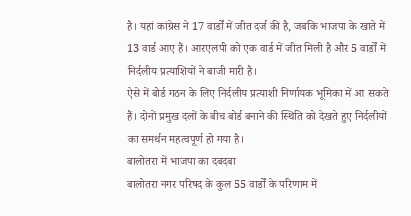है। यहां कांग्रेस ने 17 वार्डों में जीत दर्ज की है, जबकि भाजपा के खाते में 13 वार्ड आए हैं। आरएलपी को एक वार्ड में जीत मिली है और 5 वार्डों में निर्दलीय प्रत्याशियों ने बाजी मारी है।
ऐसे में बोर्ड गठन के लिए निर्दलीय प्रत्याशी निर्णायक भूमिका में आ सकते हैं। दोनों प्रमुख दलों के बीच बोर्ड बनाने की स्थिति को देखते हुए निर्दलीयों का समर्थन महत्वपूर्ण हो गया है।
बालोतरा में भाजपा का दबदबा
बालोतरा नगर परिषद के कुल 55 वार्डों के परिणाम में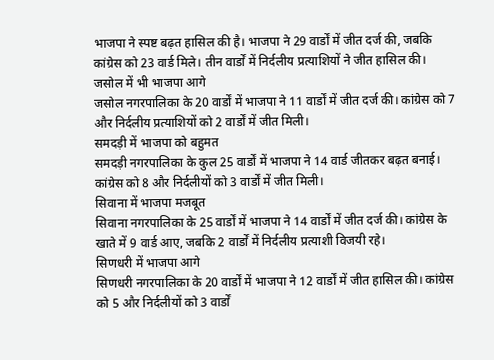भाजपा ने स्पष्ट बढ़त हासिल की है। भाजपा ने 29 वार्डों में जीत दर्ज की, जबकि कांग्रेस को 23 वार्ड मिले। तीन वार्डों में निर्दलीय प्रत्याशियों ने जीत हासिल की।
जसोल में भी भाजपा आगे
जसोल नगरपालिका के 20 वार्डों में भाजपा ने 11 वार्डों में जीत दर्ज की। कांग्रेस को 7 और निर्दलीय प्रत्याशियों को 2 वार्डों में जीत मिली।
समदड़ी में भाजपा को बहुमत
समदड़ी नगरपालिका के कुल 25 वार्डों में भाजपा ने 14 वार्ड जीतकर बढ़त बनाई। कांग्रेस को 8 और निर्दलीयों को 3 वार्डों में जीत मिली।
सिवाना में भाजपा मजबूत
सिवाना नगरपालिका के 25 वार्डों में भाजपा ने 14 वार्डों में जीत दर्ज की। कांग्रेस के खाते में 9 वार्ड आए, जबकि 2 वार्डों में निर्दलीय प्रत्याशी विजयी रहे।
सिणधरी में भाजपा आगे
सिणधरी नगरपालिका के 20 वार्डों में भाजपा ने 12 वार्डों में जीत हासिल की। कांग्रेस को 5 और निर्दलीयों को 3 वार्डों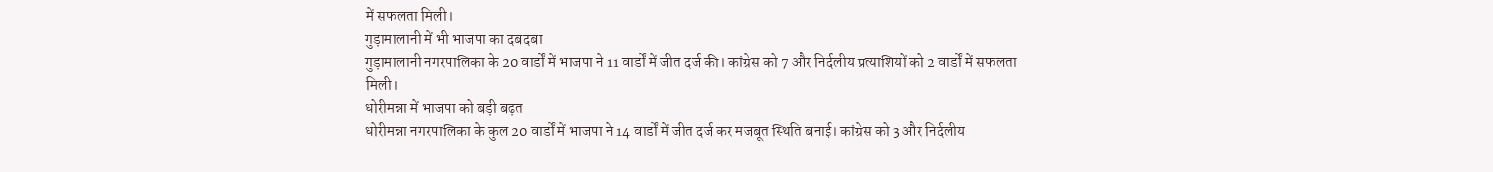में सफलता मिली।
गुड़ामालानी में भी भाजपा का दबदबा
गुड़ामालानी नगरपालिका के 20 वार्डों में भाजपा ने 11 वार्डों में जीत दर्ज की। कांग्रेस को 7 और निर्दलीय प्रत्याशियों को 2 वार्डों में सफलता मिली।
धोरीमन्ना में भाजपा को बड़ी बढ़त
धोरीमन्ना नगरपालिका के कुल 20 वार्डों में भाजपा ने 14 वार्डों में जीत दर्ज कर मजबूत स्थिति बनाई। कांग्रेस को 3 और निर्दलीय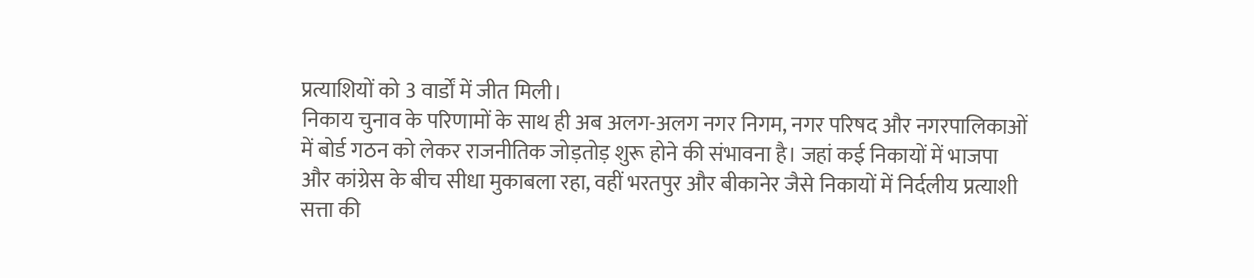प्रत्याशियों को 3 वार्डों में जीत मिली।
निकाय चुनाव के परिणामों के साथ ही अब अलग-अलग नगर निगम, नगर परिषद और नगरपालिकाओं में बोर्ड गठन को लेकर राजनीतिक जोड़तोड़ शुरू होने की संभावना है। जहां कई निकायों में भाजपा और कांग्रेस के बीच सीधा मुकाबला रहा, वहीं भरतपुर और बीकानेर जैसे निकायों में निर्दलीय प्रत्याशी सत्ता की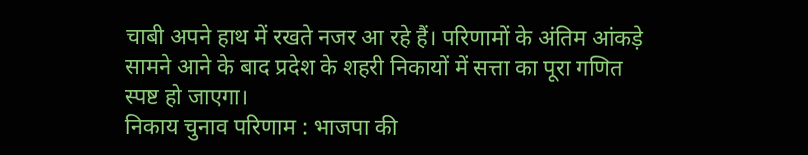चाबी अपने हाथ में रखते नजर आ रहे हैं। परिणामों के अंतिम आंकड़े सामने आने के बाद प्रदेश के शहरी निकायों में सत्ता का पूरा गणित स्पष्ट हो जाएगा।
निकाय चुनाव परिणाम : भाजपा की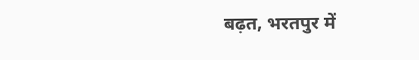बढ़त, भरतपुर में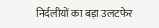निर्दलीयों का बड़ा उलटफेर